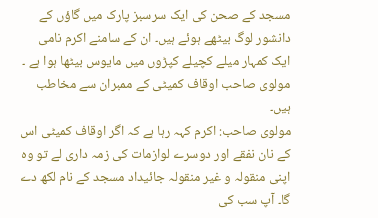مسجد کے صحن کی ایک سرسبز پارک میں گاؤں کے دانشور لوگ بیٹھے ہوئے ہیں۔ ان کے سامنے اکرم نامی ایک کمہار میلے کچیلے کپڑوں میں مایوس بیٹھا ہوا ہے ۔
مولوی صاحب اوقاف کمیٹی کے ممبران سے مخاطب ہیں۔
مولوی صاحب: اکرم کہہ رہا ہے کہ اگر اوقاف کمیٹی اس کے نان نفقے اور دوسرے لوازمات کی زمہ داری لے تو وہ اپنی منقولہ و غیر منقولہ جائیداد مسجد کے نام لکھ دے گا۔ آپ سب کی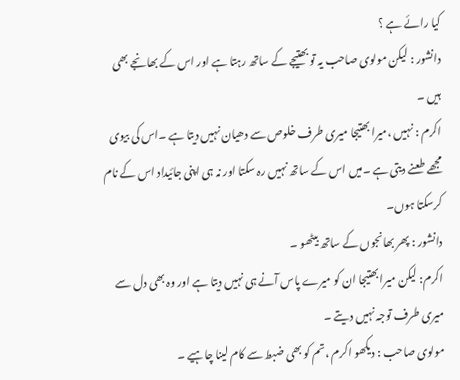کیا رائے ہے ؟
دانشور : لیکن مولوی صاحب یہ تو بھتیجے کے ساتھ رہتا ہے اور اس کے بھانجے بھی ہیں ۔
اکرم : نہیں ،میرا بھتیجا میری طرف خلوص سے دھیان نہیں دیتا ہے ۔اس کی بیوی مجھے طعنے دیتی ہے ۔میں اس کے ساتھ نہیں رہ سکتا اور نہ ہی اپنی جائیداد اس کے نام کرسکتا ہوں۔
دانشور : پھر بھانجوں کے ساتھ بیٹھو ۔
اکرم: لیکن میرا بھتیجا ان کو میرے پاس آنے ہی نہیں دیتا ہے اور وہ بھی دل سے میری طرف توجہ نہیں دیتے ۔
مولوی صاحب : دیکھو اکرم ،تم کو بھی ضبط سے کام لینا چاہیے ۔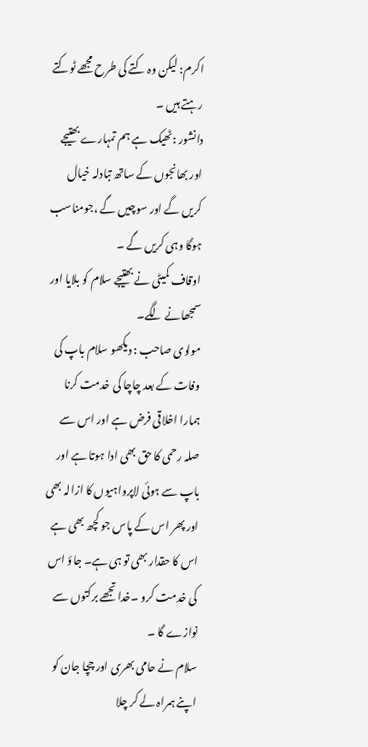اکرم: لیکن وہ کتے کی طرح مجھے ٹوکتے رہتے ہیں ۔
دانشور :ٹھیک ہے ہم تمہارے بھتیجے اور بھانجوں کے ساتھ تبادلہ خیال کریں گے اور سوچیں گے ،جومناسب ہوگا وہی کریں گے ۔
اوقاف کمیٹی نے بھتیجے سلام کو بلایا اور سمجھانے لگے۔
مولوی صاحب : دیکھو سلام باپ کی وفات کے بعد چاچا کی خدمت کرنا ہمارا اخلاقی فرض ہے اور اس سے صلہ رحمی کا حق بھی ادا ہوتا ہے اور باپ سے ہوئی لاپرواہیوں کا ازالہ بھی اور پھر اس کے پاس جو کچھ بھی ہے اس کا حقدار بھی تو ہی ہے۔ جاؤ اس کی خدمت کرو ۔خدا تجھے برکتوں سے نوازے گا ۔
سلام نے حامی بھری اور چچا جان کو اپنے ہمراہ لے کر چلا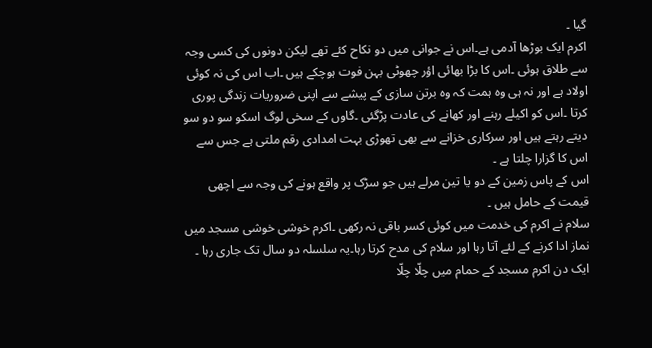گیا ۔
اکرم ایک بوڑھا آدمی ہے۔اس نے جوانی میں دو نکاح کئے تھے لیکن دونوں کی کسی وجہ سے طلاق ہوئی ۔اس کا بڑا بھائی اؤر چھوٹی بہن فوت ہوچکے ہیں ۔اب اس کی نہ کوئی اولاد ہے اور نہ ہی وہ ہمت کہ وہ برتن سازی کے پیشے سے اپنی ضروریات زندگی پوری کرتا ۔اس کو اکیلے رہنے اور کھانے کی عادت پڑگئی ۔گاوں کے سخی لوگ اسکو سو دو سو دیتے رہتے ہیں اور سرکاری خزانے سے بھی تھوڑی بہت امدادی رقم ملتی ہے جس سے اس کا گزارا چلتا ہے ۔
اس کے پاس زمین کے دو یا تین مرلے ہیں جو سڑک پر واقع ہونے کی وجہ سے اچھی قیمت کے حامل ہیں ۔
سلام نے اکرم کی خدمت میں کوئی کسر باقی نہ رکھی ۔اکرم خوشی خوشی مسجد میں نماز ادا کرنے کے لئے آتا رہا اور سلام کی مدح کرتا رہا۔یہ سلسلہ دو سال تک جاری رہا ۔
ایک دن اکرم مسجد کے حمام میں چلّا چلّا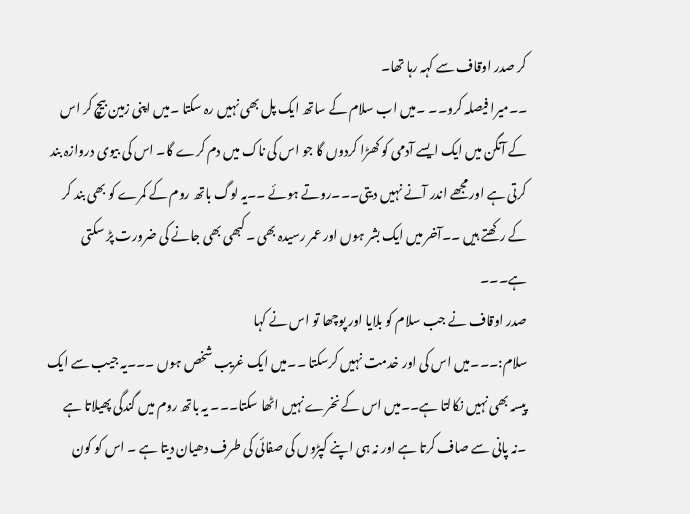کر صدر اوقاف سے کہہ رہا تھا۔
۔۔میرا فیصلہ کرو۔۔ ۔میں اب سلام کے ساتھ ایک پل بھی نہیں رہ سکتا ۔میں اپنی زمین بیچ کر اس کے آنگن میں ایک ایسے آدمی کو کھڑا کردوں گا جو اس کی ناک میں دم کرے گا۔ اس کی بیوی دروازہ بند کرتی ہے اور مجھے اندر آنے نہیں دیتی۔۔۔روتے ہوئے ۔۔یہ لوگ باتھ روم کے کمرے کو بھی بند کر کے رکھتے ہیں ۔۔آخر میں ایک بشر ہوں اور عمر رسیدہ بھی ۔کبھی بھی جانے کی ضرورت پڑ سکتی ہے۔۔۔
صدر اوقاف نے جب سلام کو بلایا اور پوچھا تو اس نے کہا
سلام:۔۔۔میں اس کی اور خدمت نہیں کرسکتا ۔۔میں ایک غریب شخص ہوں ۔۔۔یہ جیب سے ایک پیسہ بھی نہیں نکالتا ہے۔۔میں اس کے نخرے نہیں اٹھا سکتا۔۔۔ یہ باتھ روم میں گندگی پھیلاتا ہے ۔نہ پانی سے صاف کرتا ہے اور نہ ہی اپنے کپڑوں کی صفائی کی طرف دھیان دیتا ہے ۔ اس کو کون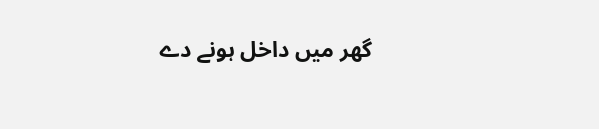گھر میں داخل ہونے دے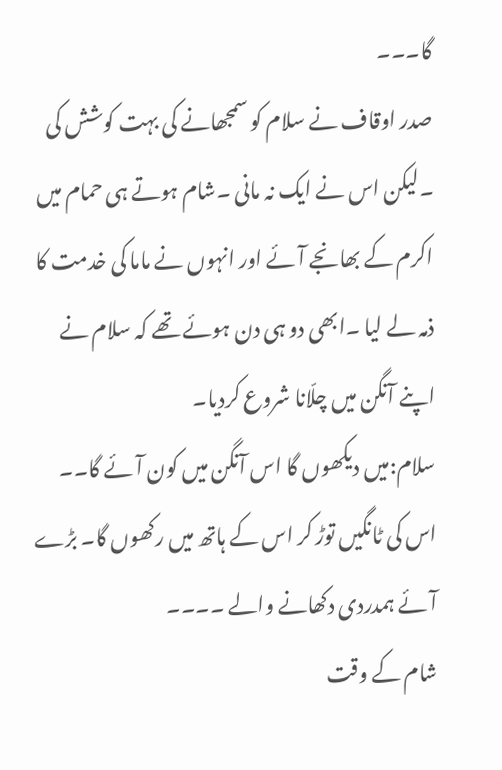گا۔۔۔
صدر اوقاف نے سلام کو سمجھانے کی بہت کوشش کی ۔لیکن اس نے ایک نہ مانی ۔شام ہوتے ہی حمام میں اکرم کے بھانجے آئے اور انہوں نے ماما کی خدمت کا ذمہ لے لیا ۔ابھی دو ہی دن ہوئے تھے کہ سلام نے اپنے آنگن میں چلّانا شروع کردیا۔
سلام:میں دیکھوں گا اس آنگن میں کون آئے گا۔۔ اس کی ٹانگیں توڑ کر اس کے ہاتھ میں رکھوں گا۔ بڑے آئے ہمدردی دکھانے والے ۔۔۔۔
شام کے وقت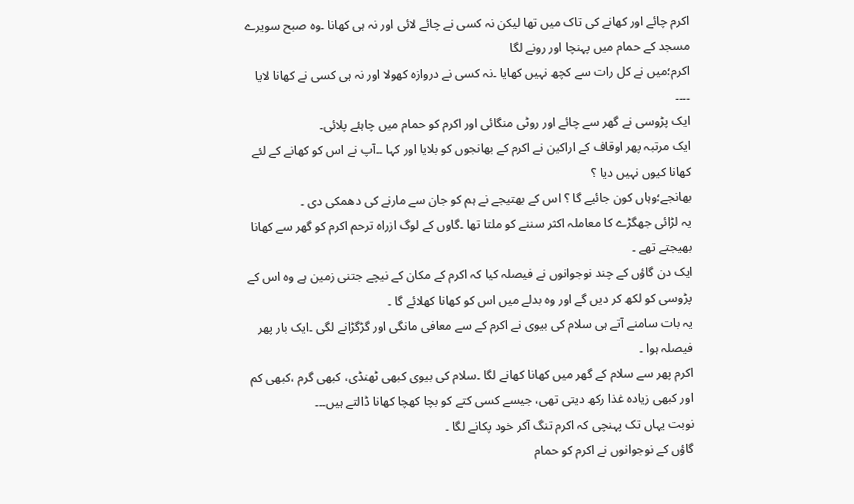اکرم چائے اور کھانے کی تاک میں تھا لیکن نہ کسی نے چائے لائی اور نہ ہی کھانا ۔وہ صبح سویرے مسجد کے حمام میں پہنچا اور رونے لگا
اکرم؛میں نے کل رات سے کچھ نہیں کھایا ۔نہ کسی نے دروازہ کھولا اور نہ ہی کسی نے کھانا لایا ۔۔۔۔
ایک پڑوسی نے گھر سے چائے اور روٹی منگائی اور اکرم کو حمام میں چاہئے پلائی۔
ایک مرتبہ پھر اوقاف کے اراکین نے اکرم کے بھانجوں کو بلایا اور کہا ۔۔آپ نے اس کو کھانے کے لئے کھانا کیوں نہیں دیا ؟
بھانجے؛وہاں کون جائیے گا ؟ اس کے بھتیجے نے ہم کو جان سے مارنے کی دھمکی دی ۔
یہ لڑائی جھگڑے کا معاملہ اکثر سننے کو ملتا تھا ۔گاوں کے لوگ ازراہ ترحم اکرم کو گھر سے کھانا بھیجتے تھے ۔
ایک دن گاؤں کے چند نوجوانوں نے فیصلہ کیا کہ اکرم کے مکان کے نیچے جتنی زمین ہے وہ اس کے پڑوسی کو لکھ کر دیں گے اور وہ بدلے میں اس کو کھانا کھلائے گا ۔
یہ بات سامنے آتے ہی سلام کی بیوی نے اکرم کے سے معافی مانگی اور گڑگڑانے لگی ۔ایک بار پھر فیصلہ ہوا ۔
اکرم پھر سے سلام کے گھر میں کھانا کھانے لگا ۔سلام کی بیوی کبھی ٹھنڈی، کبھی گرم ،کبھی کم اور کبھی زیادہ غذا رکھ دیتی تھی، جیسے کسی کتے کو بچا کھچا کھانا ڈالتے ہیں۔۔۔
نوبت یہاں تک پہنچی کہ اکرم تنگ آکر خود پکانے لگا ۔
گاؤں کے نوجوانوں نے اکرم کو حمام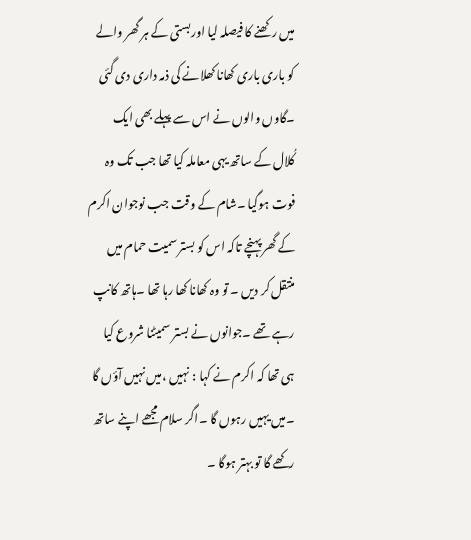میں رکھنے کا فیصلہ لیا اوربستی کے ہر گھر والے کو باری باری کھانا کھلانے کی ذمہ داری دی گئی ۔گاوں والوں نے اس سے پہلے بھی ایک کُلال کے ساتھ یہی معاملہ کیا تھا جب تک وہ فوت ہوگیا ۔شام کے وقت جب نوجوان اکرم کے گھر پہنچے تاکہ اس کو بستر سمیت حمام میں منتقل کر دیں ۔ تو وہ کھانا کھا رہا تھا ۔ہاتھ کانپ رہے تھے ۔جوانوں نے بستر سمیٹنا شروع کیا ہی تھا کہ اکرم نے کہا : نہیں ،میں نہیں آؤں گا ۔میں یہیں رہوں گا ۔اگر سلام مجھے اپنے ساتھ رکھے گا تو بہتر ہوگا ۔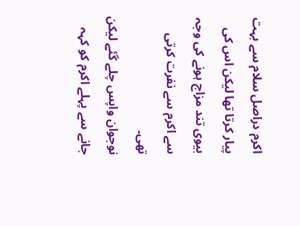اکرم دراصل سلام سے بہت پیار کرتا تھا لیکن اس کی بیوی تند مزاج ہونے کی وجہ سے اکرم سے نفرت کرتی تھی۔
نوجوان واپس چلے گئے لیکن جانے سے پہلے اکرم کو کہہ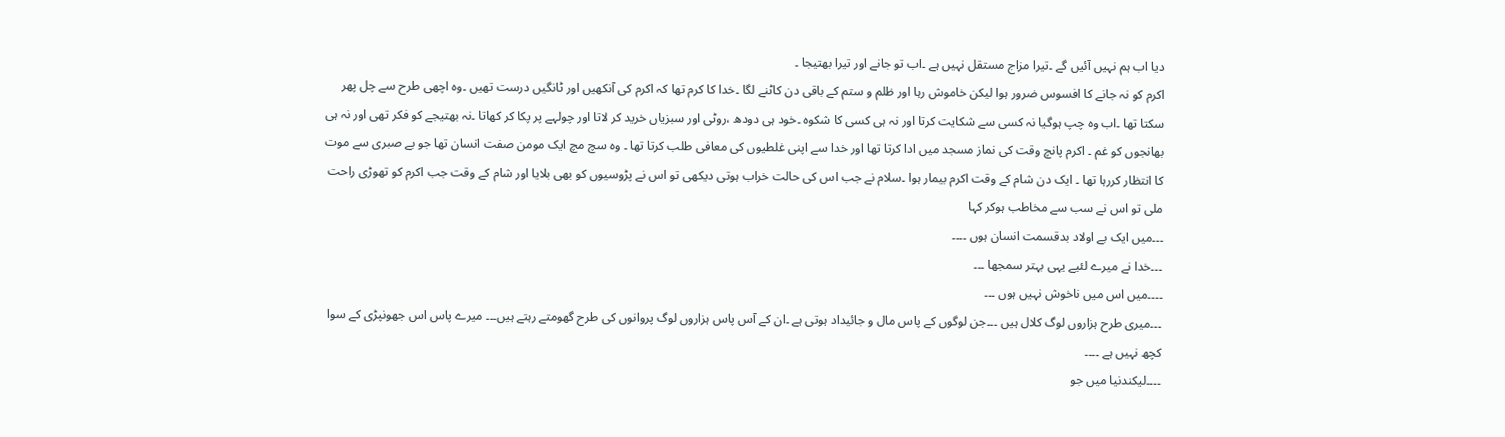دیا اب ہم نہیں آئیں گے ۔تیرا مزاج مستقل نہیں ہے ۔اب تو جانے اور تیرا بھتیجا ۔
اکرم کو نہ جانے کا افسوس ضرور ہوا لیکن خاموش رہا اور ظلم و ستم کے باقی دن کاٹنے لگا ۔خدا کا کرم تھا کہ اکرم کی آنکھیں اور ٹانگیں درست تھیں ۔وہ اچھی طرح سے چل پھر سکتا تھا ۔اب وہ چپ ہوگیا نہ کسی سے شکایت کرتا اور نہ ہی کسی کا شکوہ ۔خود ہی دودھ ،روٹی اور سبزیاں خرید کر لاتا اور چولہے پر پکا کر کھاتا ۔نہ بھتیجے کو فکر تھی اور نہ ہی بھانجوں کو غم ۔ اکرم پانچ وقت کی نماز مسجد میں ادا کرتا تھا اور خدا سے اپنی غلطیوں کی معافی طلب کرتا تھا ۔ وہ سچ مچ ایک مومن صفت انسان تھا جو بے صبری سے موت کا انتظار کررہا تھا ۔ ایک دن شام کے وقت اکرم بیمار ہوا ۔سلام نے جب اس کی حالت خراب ہوتی دیکھی تو اس نے پڑوسیوں کو بھی بلایا اور شام کے وقت جب اکرم کو تھوڑی راحت ملی تو اس نے سب سے مخاطب ہوکر کہا
۔۔۔میں ایک بے اولاد بدقسمت انسان ہوں ۔۔۔۔
۔۔۔خدا نے میرے لئیے یہی بہتر سمجھا ۔۔۔
۔۔۔۔میں اس میں ناخوش نہیں ہوں ۔۔۔
۔۔۔میری طرح ہزاروں لوگ کلال ہیں ۔۔۔جن لوگوں کے پاس مال و جائیداد ہوتی ہے ۔ان کے آس پاس ہزاروں لوگ پروانوں کی طرح گھومتے رہتے ہیں۔۔۔ میرے پاس اس جھونپڑی کے سوا کچھ نہیں ہے ۔۔۔۔
۔۔۔۔لیکندنیا میں جو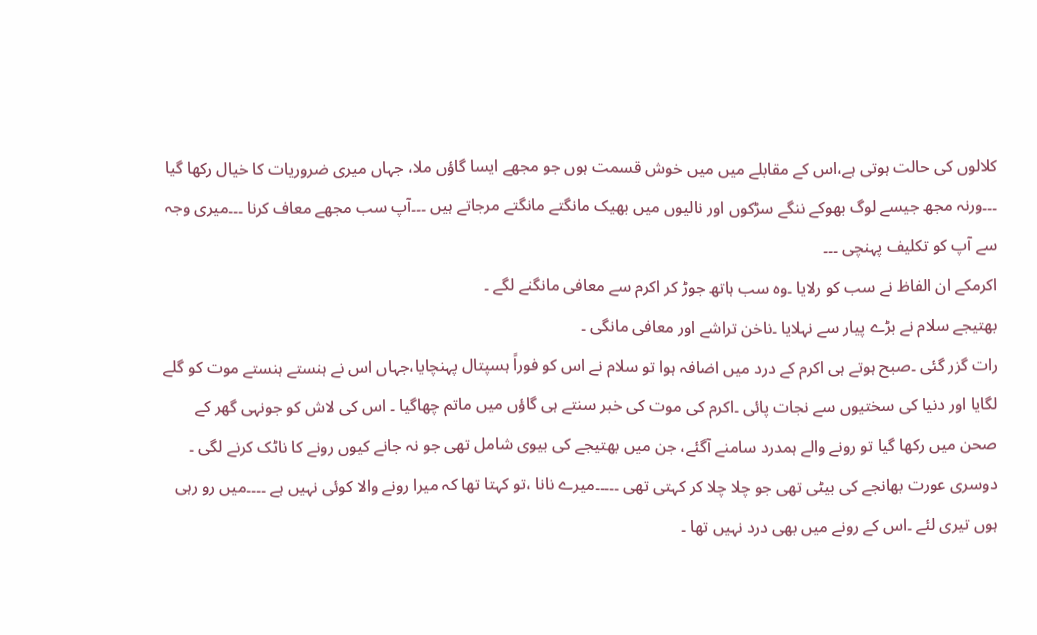کلالوں کی حالت ہوتی ہے،اس کے مقابلے میں میں خوش قسمت ہوں جو مجھے ایسا گاؤں ملا، جہاں میری ضروریات کا خیال رکھا گیا ۔۔۔ورنہ مجھ جیسے لوگ بھوکے ننگے سڑکوں اور نالیوں میں بھیک مانگتے مانگتے مرجاتے ہیں ۔۔۔آپ سب مجھے معاف کرنا ۔۔۔میری وجہ سے آپ کو تکلیف پہنچی ۔۔۔
اکرمکے ان الفاظ نے سب کو رلایا ۔وہ سب ہاتھ جوڑ کر اکرم سے معافی مانگنے لگے ۔
بھتیجے سلام نے بڑے پیار سے نہلایا ۔ناخن تراشے اور معافی مانگی ۔
رات گزر گئی ۔صبح ہوتے ہی اکرم کے درد میں اضافہ ہوا تو سلام نے اس کو فوراً ہسپتال پہنچایا،جہاں اس نے ہنستے ہنستے موت کو گلے لگایا اور دنیا کی سختیوں سے نجات پائی ۔اکرم کی موت کی خبر سنتے ہی گاؤں میں ماتم چھاگیا ۔ اس کی لاش کو جونہی گھر کے صحن میں رکھا گیا تو رونے والے ہمدرد سامنے آگئے، جن میں بھتیجے کی بیوی شامل تھی جو نہ جانے کیوں رونے کا ناٹک کرنے لگی ۔
دوسری عورت بھانجے کی بیٹی تھی جو چلا چلا کر کہتی تھی ۔۔۔۔۔میرے نانا ،تو کہتا تھا کہ میرا رونے والا کوئی نہیں ہے ۔۔۔۔میں رو رہی ہوں تیری لئے ۔اس کے رونے میں بھی درد نہیں تھا ۔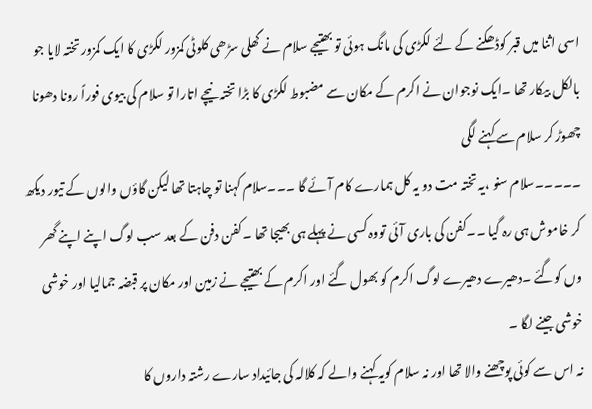اسی اثنا میں قبر کوڈھکنے کے لئے لکڑی کی مانگ ہوئی تو بھتیجے سلام نے گھلی سڑھی کلوٹی کمزور لکڑی کا ایک کمزور تختہ لایا جو بالکل بیکار تھا ۔ایک نوجوان نے اکرم کے مکان سے مضبوط لکڑی کا بڑا تختہ نیچے اتارا تو سلام کی بیوی فوراً رونا دھونا چھوڑ کر سلام سے کہنے لگی
۔۔۔۔۔سلام سنو ،یہ تختہ مت دو یہ کل ہمارے کام آئے گا ۔۔۔سلام کہنا تو چاہتا تھا لیکن گاؤں والوں کے تیور دیکھ کر خاموش ہی رہ گیا ۔۔کفن کی باری آئی تووہ کسی نے پہلے ہی بھیجا تھا ۔کفن دفن کے بعد سب لوگ اپنے اپنے گھر وں کوگئے ۔دھیرے دھیرے لوگ اکرم کو بھول گئے اور اکرم کے بھتیجے نے زمین اور مکان پر قبضہ جمالیا اور خوشی خوشی جینے لگا ۔
نہ اس سے کوئی پوچھنے والا تھا اور نہ سلام کویہ کہنے والے کہ کلالہ کی جائیداد سارے رشتہ داروں کا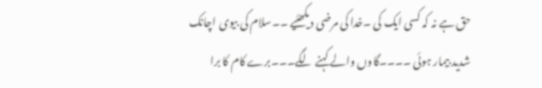حق ہے نہ کہ کسی ایک کی ۔خدا کی مرضی دیکھئیے ۔۔سلام کی بیوی اچانک شدید بیمار ہوئی ۔۔۔۔گاوں والے کہنے لگے۔۔۔برے کام کا برا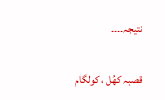نتیجہ۔۔۔۔

قصبہ کھُل ، کولگام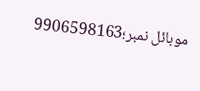موبائل نمبر؛9906598163